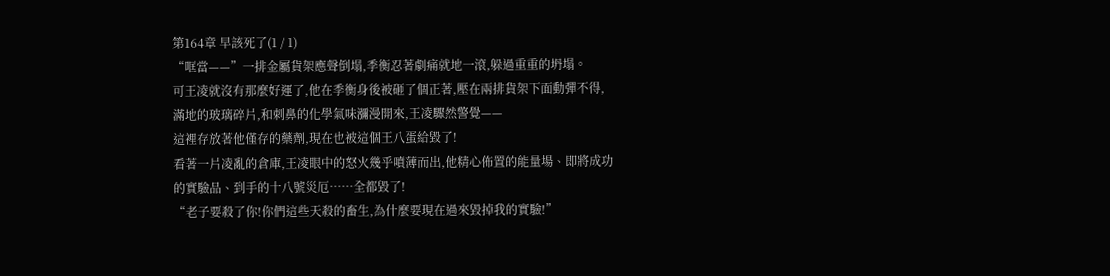第164章 早該死了(1 / 1)
“哐當——”一排金屬貨架應聲倒塌,季衡忍著劇痛就地一滾,躲過重重的坍塌。
可王凌就沒有那麼好運了,他在季衡身後被砸了個正著,壓在兩排貨架下面動彈不得,
滿地的玻璃碎片,和刺鼻的化學氣味瀰漫開來,王凌驟然警覺——
這裡存放著他僅存的藥劑,現在也被這個王八蛋給毀了!
看著一片凌亂的倉庫,王凌眼中的怒火幾乎噴薄而出,他精心佈置的能量場、即將成功的實驗品、到手的十八號災厄……全都毀了!
“老子要殺了你!你們這些天殺的畜生,為什麼要現在過來毀掉我的實驗!”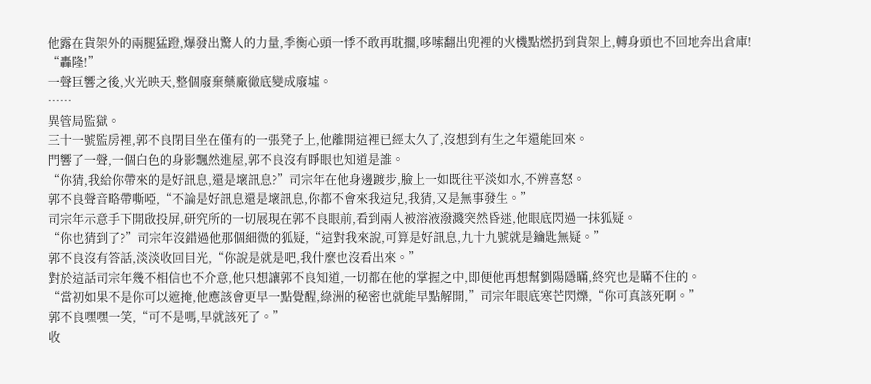他露在貨架外的兩腿猛蹬,爆發出驚人的力量,季衡心頭一悸不敢再耽擱,哆嗦翻出兜裡的火機點燃扔到貨架上,轉身頭也不回地奔出倉庫!
“轟隆!”
一聲巨響之後,火光映天,整個廢棄藥廠徹底變成廢墟。
……
異管局監獄。
三十一號監房裡,郭不良閉目坐在僅有的一張凳子上,他離開這裡已經太久了,沒想到有生之年還能回來。
門響了一聲,一個白色的身影飄然進屋,郭不良沒有睜眼也知道是誰。
“你猜,我給你帶來的是好訊息,還是壞訊息?”司宗年在他身邊踱步,臉上一如既往平淡如水,不辨喜怒。
郭不良聲音略帶嘶啞,“不論是好訊息還是壞訊息,你都不會來我這兒,我猜,又是無事發生。”
司宗年示意手下開啟投屏,研究所的一切展現在郭不良眼前,看到兩人被溶液潑濺突然昏迷,他眼底閃過一抹狐疑。
“你也猜到了?”司宗年沒錯過他那個細微的狐疑,“這對我來說,可算是好訊息,九十九號就是鑰匙無疑。”
郭不良沒有答話,淡淡收回目光,“你說是就是吧,我什麼也沒看出來。”
對於這話司宗年幾不相信也不介意,他只想讓郭不良知道,一切都在他的掌握之中,即便他再想幫劉陽隱瞞,終究也是瞞不住的。
“當初如果不是你可以遮掩,他應該會更早一點覺醒,綠洲的秘密也就能早點解開,”司宗年眼底寒芒閃爍,“你可真該死啊。”
郭不良嘿嘿一笑,“可不是嗎,早就該死了。”
收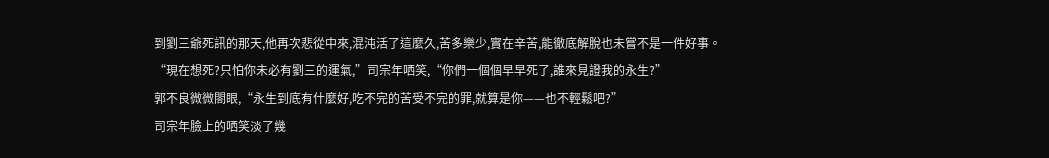到劉三爺死訊的那天,他再次悲從中來,混沌活了這麼久,苦多樂少,實在辛苦,能徹底解脫也未嘗不是一件好事。
“現在想死?只怕你未必有劉三的運氣,”司宗年哂笑,“你們一個個早早死了,誰來見證我的永生?”
郭不良微微閤眼,“永生到底有什麼好,吃不完的苦受不完的罪,就算是你——也不輕鬆吧?”
司宗年臉上的哂笑淡了幾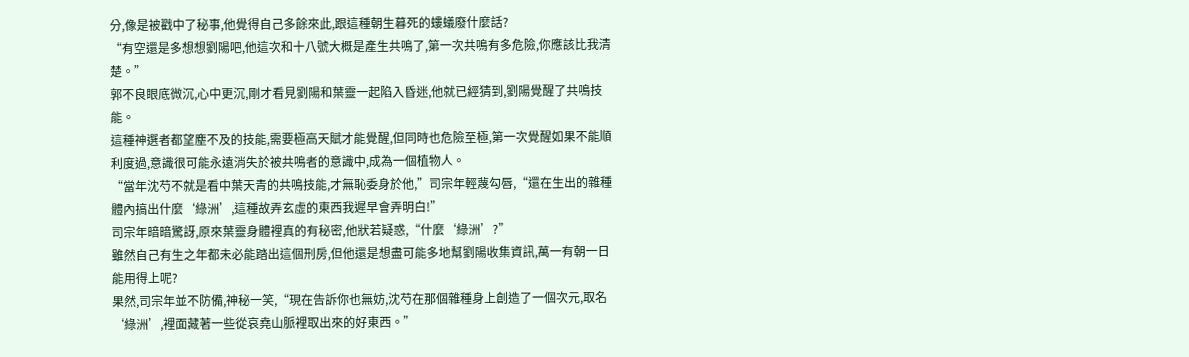分,像是被戳中了秘事,他覺得自己多餘來此,跟這種朝生暮死的螻蟻廢什麼話?
“有空還是多想想劉陽吧,他這次和十八號大概是產生共鳴了,第一次共鳴有多危險,你應該比我清楚。”
郭不良眼底微沉,心中更沉,剛才看見劉陽和葉靈一起陷入昏迷,他就已經猜到,劉陽覺醒了共鳴技能。
這種神選者都望塵不及的技能,需要極高天賦才能覺醒,但同時也危險至極,第一次覺醒如果不能順利度過,意識很可能永遠消失於被共鳴者的意識中,成為一個植物人。
“當年沈芍不就是看中葉天青的共鳴技能,才無恥委身於他,”司宗年輕蔑勾唇,“還在生出的雜種體內搞出什麼‘綠洲’,這種故弄玄虛的東西我遲早會弄明白!”
司宗年暗暗驚訝,原來葉靈身體裡真的有秘密,他狀若疑惑,“什麼‘綠洲’?”
雖然自己有生之年都未必能踏出這個刑房,但他還是想盡可能多地幫劉陽收集資訊,萬一有朝一日能用得上呢?
果然,司宗年並不防備,神秘一笑,“現在告訴你也無妨,沈芍在那個雜種身上創造了一個次元,取名‘綠洲’,裡面藏著一些從哀堯山脈裡取出來的好東西。”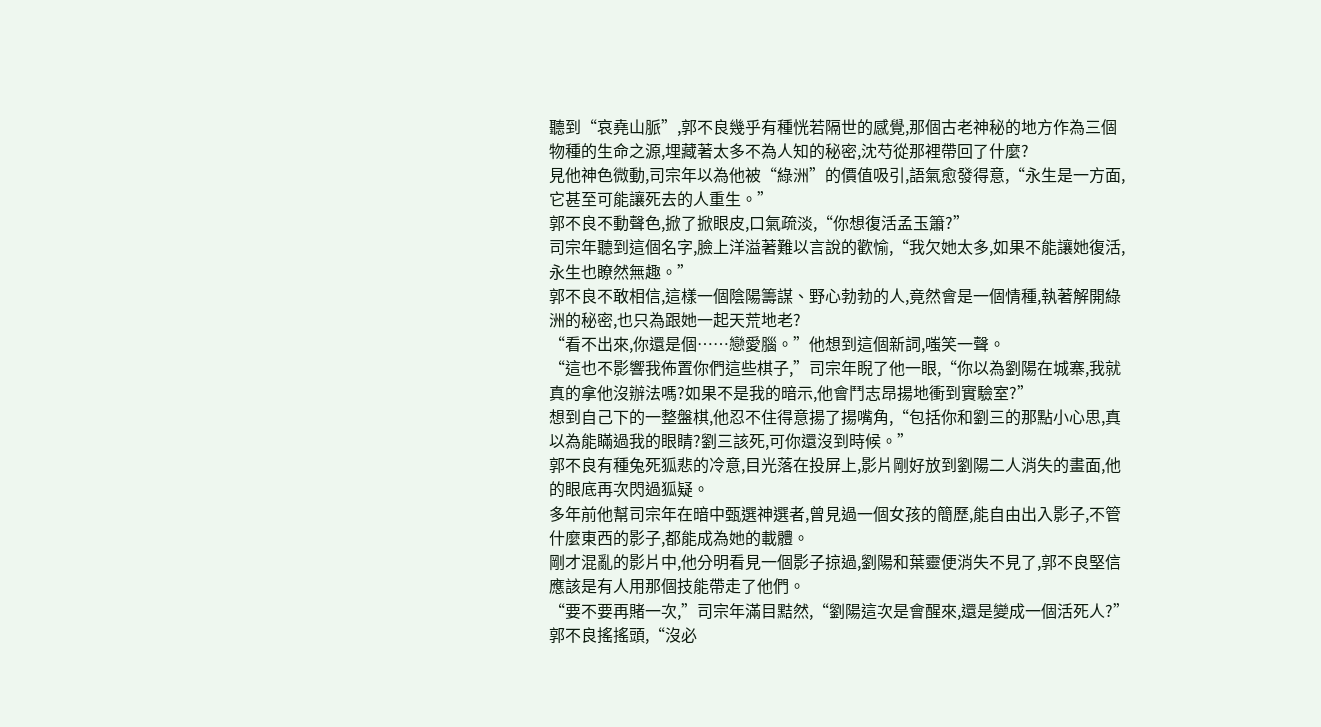聽到“哀堯山脈”,郭不良幾乎有種恍若隔世的感覺,那個古老神秘的地方作為三個物種的生命之源,埋藏著太多不為人知的秘密,沈芍從那裡帶回了什麼?
見他神色微動,司宗年以為他被“綠洲”的價值吸引,語氣愈發得意,“永生是一方面,它甚至可能讓死去的人重生。”
郭不良不動聲色,掀了掀眼皮,口氣疏淡,“你想復活孟玉簫?”
司宗年聽到這個名字,臉上洋溢著難以言說的歡愉,“我欠她太多,如果不能讓她復活,永生也瞭然無趣。”
郭不良不敢相信,這樣一個陰陽籌謀、野心勃勃的人,竟然會是一個情種,執著解開綠洲的秘密,也只為跟她一起天荒地老?
“看不出來,你還是個……戀愛腦。”他想到這個新詞,嗤笑一聲。
“這也不影響我佈置你們這些棋子,”司宗年睨了他一眼,“你以為劉陽在城寨,我就真的拿他沒辦法嗎?如果不是我的暗示,他會鬥志昂揚地衝到實驗室?”
想到自己下的一整盤棋,他忍不住得意揚了揚嘴角,“包括你和劉三的那點小心思,真以為能瞞過我的眼睛?劉三該死,可你還沒到時候。”
郭不良有種兔死狐悲的冷意,目光落在投屏上,影片剛好放到劉陽二人消失的畫面,他的眼底再次閃過狐疑。
多年前他幫司宗年在暗中甄選神選者,曾見過一個女孩的簡歷,能自由出入影子,不管什麼東西的影子,都能成為她的載體。
剛才混亂的影片中,他分明看見一個影子掠過,劉陽和葉靈便消失不見了,郭不良堅信應該是有人用那個技能帶走了他們。
“要不要再賭一次,”司宗年滿目黠然,“劉陽這次是會醒來,還是變成一個活死人?”
郭不良搖搖頭,“沒必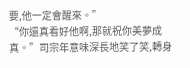要,他一定會醒來。”
“你還真看好他啊,那就祝你美夢成真。”司宗年意味深長地笑了笑,轉身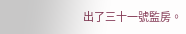出了三十一號監房。